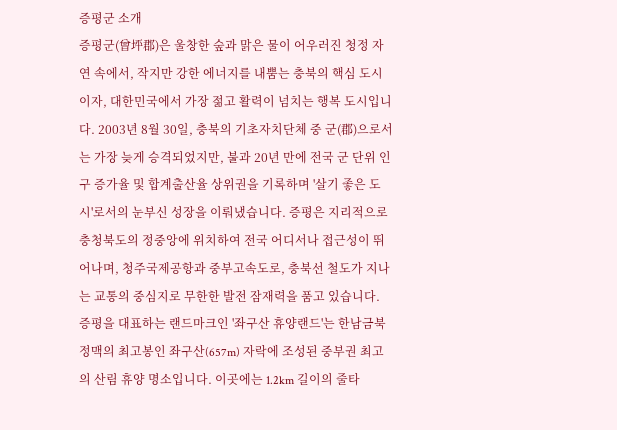증평군 소개
증평군(曾坪郡)은 울창한 숲과 맑은 물이 어우러진 청정 자연 속에서, 작지만 강한 에너지를 내뿜는 충북의 핵심 도시이자, 대한민국에서 가장 젊고 활력이 넘치는 행복 도시입니다. 2003년 8월 30일, 충북의 기초자치단체 중 군(郡)으로서는 가장 늦게 승격되었지만, 불과 20년 만에 전국 군 단위 인구 증가율 및 합계출산율 상위권을 기록하며 '살기 좋은 도시'로서의 눈부신 성장을 이뤄냈습니다. 증평은 지리적으로 충청북도의 정중앙에 위치하여 전국 어디서나 접근성이 뛰어나며, 청주국제공항과 중부고속도로, 충북선 철도가 지나는 교통의 중심지로 무한한 발전 잠재력을 품고 있습니다.
증평을 대표하는 랜드마크인 '좌구산 휴양랜드'는 한남금북정맥의 최고봉인 좌구산(657m) 자락에 조성된 중부권 최고의 산림 휴양 명소입니다. 이곳에는 1.2km 길이의 줄타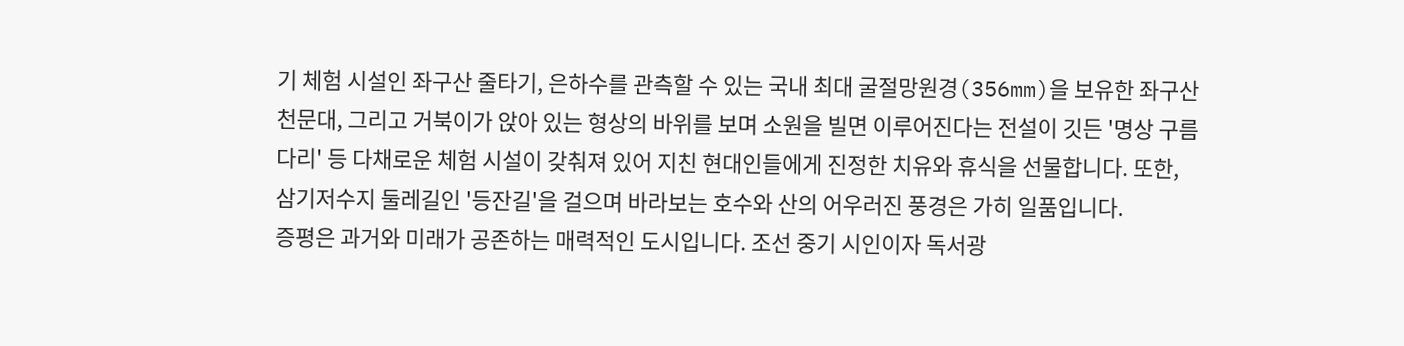기 체험 시설인 좌구산 줄타기, 은하수를 관측할 수 있는 국내 최대 굴절망원경(356mm)을 보유한 좌구산 천문대, 그리고 거북이가 앉아 있는 형상의 바위를 보며 소원을 빌면 이루어진다는 전설이 깃든 '명상 구름다리' 등 다채로운 체험 시설이 갖춰져 있어 지친 현대인들에게 진정한 치유와 휴식을 선물합니다. 또한, 삼기저수지 둘레길인 '등잔길'을 걸으며 바라보는 호수와 산의 어우러진 풍경은 가히 일품입니다.
증평은 과거와 미래가 공존하는 매력적인 도시입니다. 조선 중기 시인이자 독서광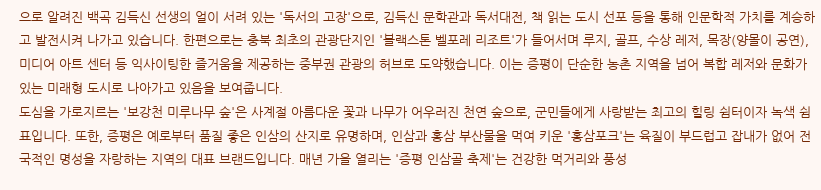으로 알려진 백곡 김득신 선생의 얼이 서려 있는 '독서의 고장'으로, 김득신 문학관과 독서대전, 책 읽는 도시 선포 등을 통해 인문학적 가치를 계승하고 발전시켜 나가고 있습니다. 한편으로는 충북 최초의 관광단지인 '블랙스톤 벨포레 리조트'가 들어서며 루지, 골프, 수상 레저, 목장(양몰이 공연), 미디어 아트 센터 등 익사이팅한 즐거움을 제공하는 중부권 관광의 허브로 도약했습니다. 이는 증평이 단순한 농촌 지역을 넘어 복합 레저와 문화가 있는 미래형 도시로 나아가고 있음을 보여줍니다.
도심을 가로지르는 '보강천 미루나무 숲'은 사계절 아름다운 꽃과 나무가 어우러진 천연 숲으로, 군민들에게 사랑받는 최고의 힐링 쉼터이자 녹색 쉼표입니다. 또한, 증평은 예로부터 품질 좋은 인삼의 산지로 유명하며, 인삼과 홍삼 부산물을 먹여 키운 '홍삼포크'는 육질이 부드럽고 잡내가 없어 전국적인 명성을 자랑하는 지역의 대표 브랜드입니다. 매년 가을 열리는 '증평 인삼골 축제'는 건강한 먹거리와 풍성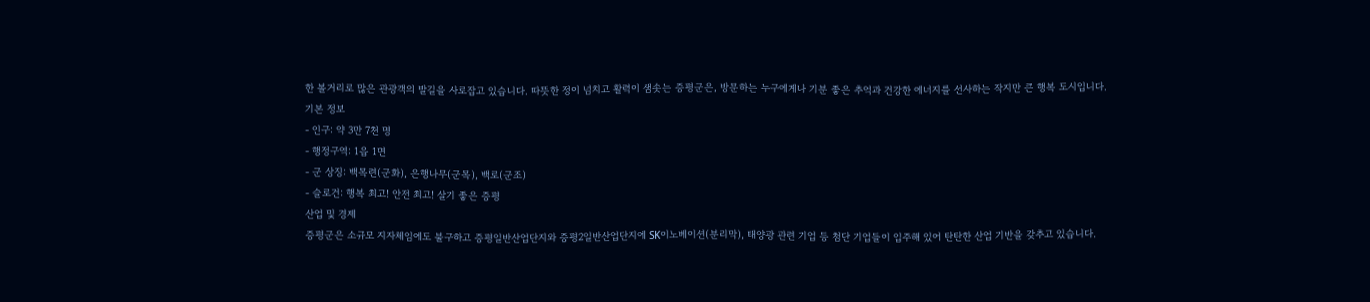한 볼거리로 많은 관광객의 발길을 사로잡고 있습니다. 따뜻한 정이 넘치고 활력이 샘솟는 증평군은, 방문하는 누구에게나 기분 좋은 추억과 건강한 에너지를 선사하는 작지만 큰 행복 도시입니다.
기본 정보
- 인구: 약 3만 7천 명
- 행정구역: 1읍 1면
- 군 상징: 백목련(군화), 은행나무(군목), 백로(군조)
- 슬로건: 행복 최고! 안전 최고! 살기 좋은 증평
산업 및 경제
증평군은 소규모 지자체임에도 불구하고 증평일반산업단지와 증평2일반산업단지에 SK이노베이션(분리막), 태양광 관련 기업 등 첨단 기업들이 입주해 있어 탄탄한 산업 기반을 갖추고 있습니다.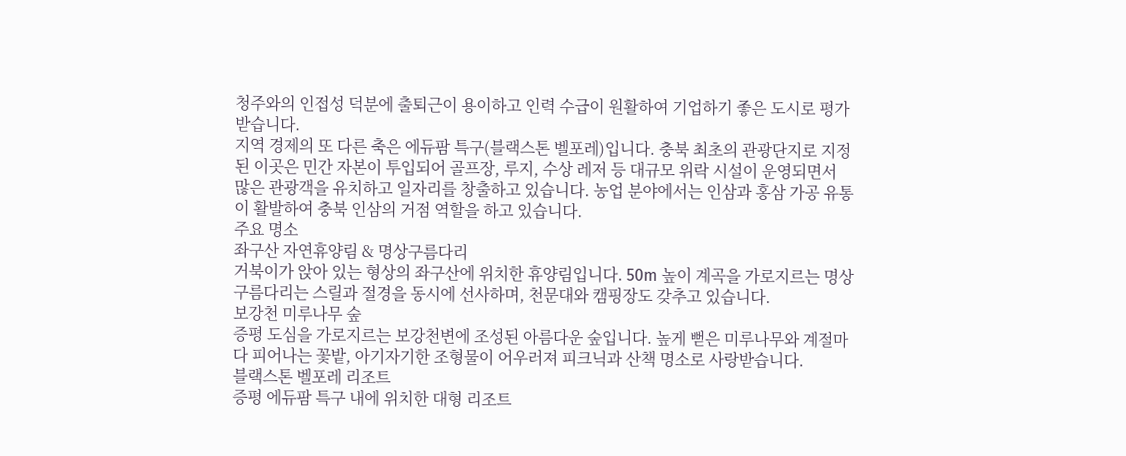청주와의 인접성 덕분에 출퇴근이 용이하고 인력 수급이 원활하여 기업하기 좋은 도시로 평가받습니다.
지역 경제의 또 다른 축은 에듀팜 특구(블랙스톤 벨포레)입니다. 충북 최초의 관광단지로 지정된 이곳은 민간 자본이 투입되어 골프장, 루지, 수상 레저 등 대규모 위락 시설이 운영되면서 많은 관광객을 유치하고 일자리를 창출하고 있습니다. 농업 분야에서는 인삼과 홍삼 가공 유통이 활발하여 충북 인삼의 거점 역할을 하고 있습니다.
주요 명소
좌구산 자연휴양림 & 명상구름다리
거북이가 앉아 있는 형상의 좌구산에 위치한 휴양림입니다. 50m 높이 계곡을 가로지르는 명상구름다리는 스릴과 절경을 동시에 선사하며, 천문대와 캠핑장도 갖추고 있습니다.
보강천 미루나무 숲
증평 도심을 가로지르는 보강천변에 조성된 아름다운 숲입니다. 높게 뻗은 미루나무와 계절마다 피어나는 꽃밭, 아기자기한 조형물이 어우러져 피크닉과 산책 명소로 사랑받습니다.
블랙스톤 벨포레 리조트
증평 에듀팜 특구 내에 위치한 대형 리조트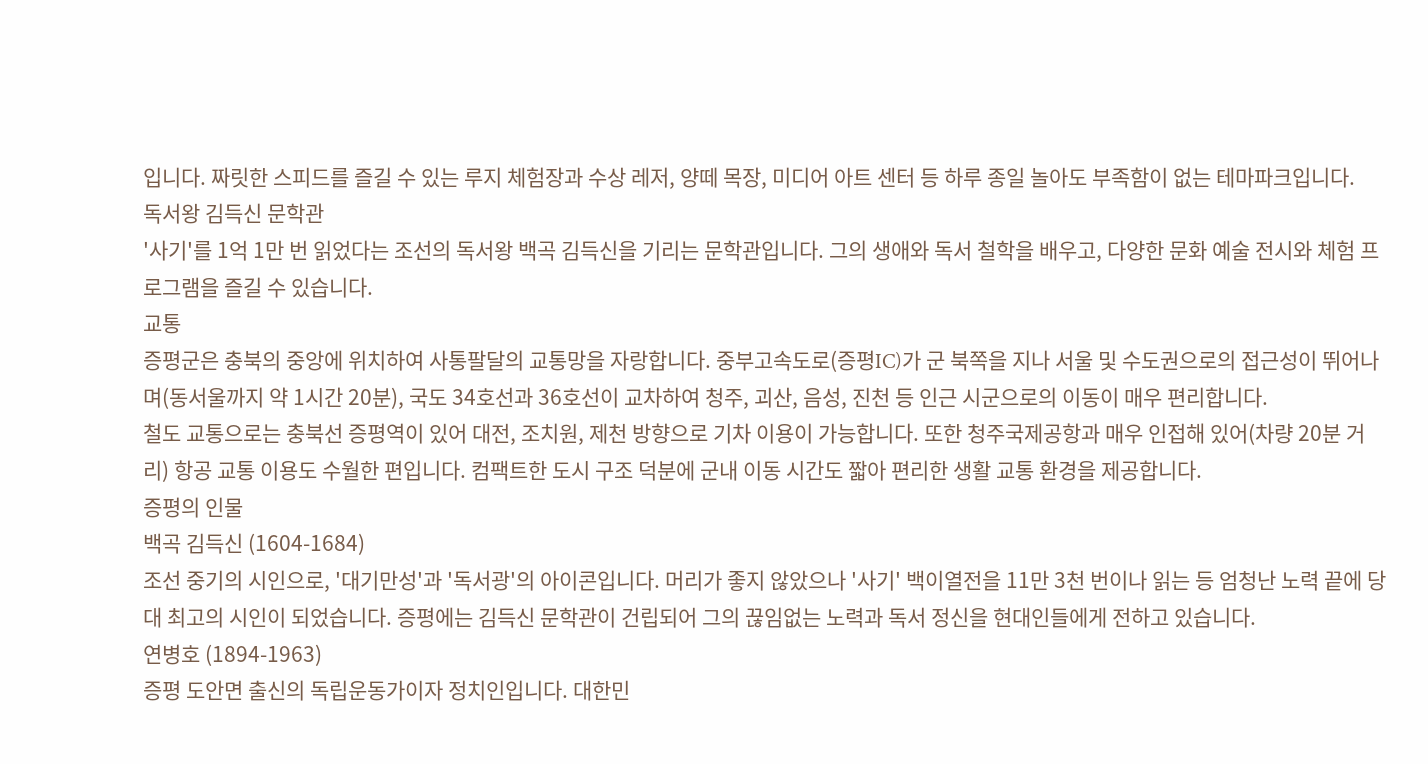입니다. 짜릿한 스피드를 즐길 수 있는 루지 체험장과 수상 레저, 양떼 목장, 미디어 아트 센터 등 하루 종일 놀아도 부족함이 없는 테마파크입니다.
독서왕 김득신 문학관
'사기'를 1억 1만 번 읽었다는 조선의 독서왕 백곡 김득신을 기리는 문학관입니다. 그의 생애와 독서 철학을 배우고, 다양한 문화 예술 전시와 체험 프로그램을 즐길 수 있습니다.
교통
증평군은 충북의 중앙에 위치하여 사통팔달의 교통망을 자랑합니다. 중부고속도로(증평IC)가 군 북쪽을 지나 서울 및 수도권으로의 접근성이 뛰어나며(동서울까지 약 1시간 20분), 국도 34호선과 36호선이 교차하여 청주, 괴산, 음성, 진천 등 인근 시군으로의 이동이 매우 편리합니다.
철도 교통으로는 충북선 증평역이 있어 대전, 조치원, 제천 방향으로 기차 이용이 가능합니다. 또한 청주국제공항과 매우 인접해 있어(차량 20분 거리) 항공 교통 이용도 수월한 편입니다. 컴팩트한 도시 구조 덕분에 군내 이동 시간도 짧아 편리한 생활 교통 환경을 제공합니다.
증평의 인물
백곡 김득신 (1604-1684)
조선 중기의 시인으로, '대기만성'과 '독서광'의 아이콘입니다. 머리가 좋지 않았으나 '사기' 백이열전을 11만 3천 번이나 읽는 등 엄청난 노력 끝에 당대 최고의 시인이 되었습니다. 증평에는 김득신 문학관이 건립되어 그의 끊임없는 노력과 독서 정신을 현대인들에게 전하고 있습니다.
연병호 (1894-1963)
증평 도안면 출신의 독립운동가이자 정치인입니다. 대한민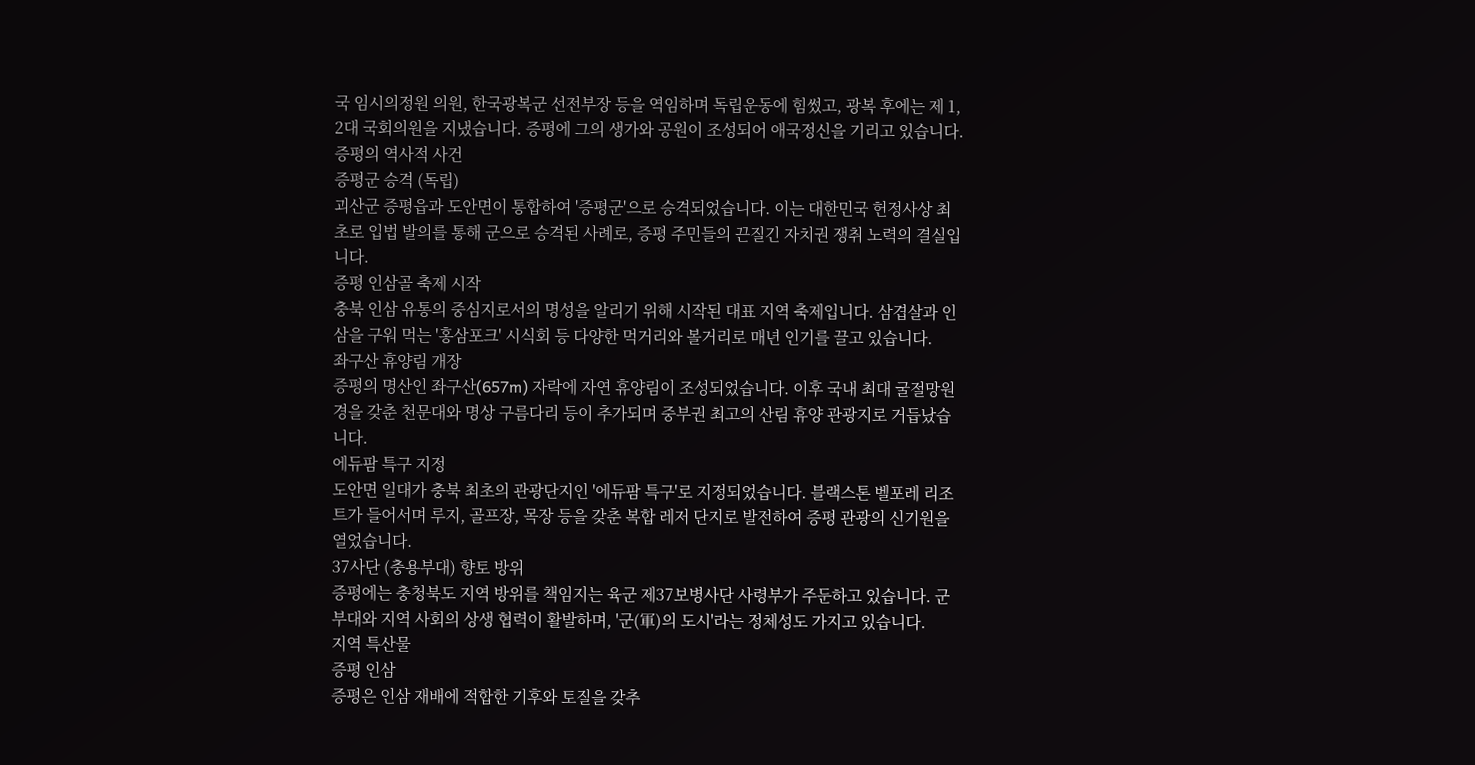국 임시의정원 의원, 한국광복군 선전부장 등을 역임하며 독립운동에 힘썼고, 광복 후에는 제 1, 2대 국회의원을 지냈습니다. 증평에 그의 생가와 공원이 조성되어 애국정신을 기리고 있습니다.
증평의 역사적 사건
증평군 승격 (독립)
괴산군 증평읍과 도안면이 통합하여 '증평군'으로 승격되었습니다. 이는 대한민국 헌정사상 최초로 입법 발의를 통해 군으로 승격된 사례로, 증평 주민들의 끈질긴 자치권 쟁취 노력의 결실입니다.
증평 인삼골 축제 시작
충북 인삼 유통의 중심지로서의 명성을 알리기 위해 시작된 대표 지역 축제입니다. 삼겹살과 인삼을 구워 먹는 '홍삼포크' 시식회 등 다양한 먹거리와 볼거리로 매년 인기를 끌고 있습니다.
좌구산 휴양림 개장
증평의 명산인 좌구산(657m) 자락에 자연 휴양림이 조성되었습니다. 이후 국내 최대 굴절망원경을 갖춘 천문대와 명상 구름다리 등이 추가되며 중부권 최고의 산림 휴양 관광지로 거듭났습니다.
에듀팜 특구 지정
도안면 일대가 충북 최초의 관광단지인 '에듀팜 특구'로 지정되었습니다. 블랙스톤 벨포레 리조트가 들어서며 루지, 골프장, 목장 등을 갖춘 복합 레저 단지로 발전하여 증평 관광의 신기원을 열었습니다.
37사단 (충용부대) 향토 방위
증평에는 충청북도 지역 방위를 책임지는 육군 제37보병사단 사령부가 주둔하고 있습니다. 군부대와 지역 사회의 상생 협력이 활발하며, '군(軍)의 도시'라는 정체성도 가지고 있습니다.
지역 특산물
증평 인삼
증평은 인삼 재배에 적합한 기후와 토질을 갖추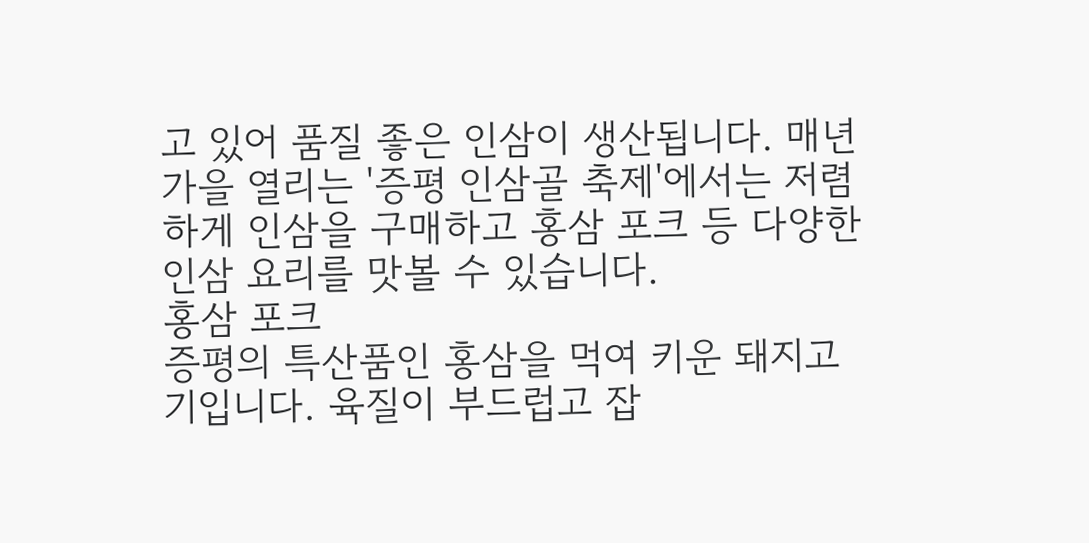고 있어 품질 좋은 인삼이 생산됩니다. 매년 가을 열리는 '증평 인삼골 축제'에서는 저렴하게 인삼을 구매하고 홍삼 포크 등 다양한 인삼 요리를 맛볼 수 있습니다.
홍삼 포크
증평의 특산품인 홍삼을 먹여 키운 돼지고기입니다. 육질이 부드럽고 잡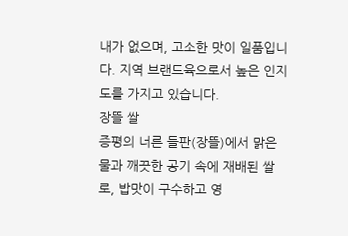내가 없으며, 고소한 맛이 일품입니다. 지역 브랜드육으로서 높은 인지도를 가지고 있습니다.
장뜰 쌀
증평의 너른 들판(장뜰)에서 맑은 물과 깨끗한 공기 속에 재배된 쌀로, 밥맛이 구수하고 영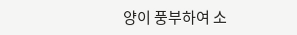양이 풍부하여 소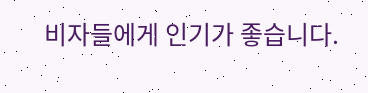비자들에게 인기가 좋습니다.